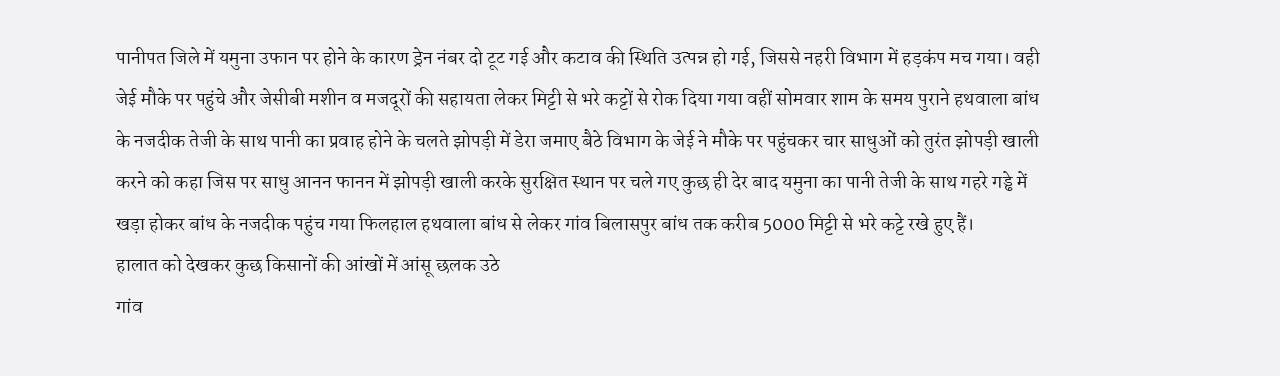पानीपत जिले में यमुना उफान पर होने के कारण ड्रेन नंबर दो टूट गई और कटाव की स्थिति उत्पन्न हो गई, जिससे नहरी विभाग में हड़कंप मच गया। वही जेई मौके पर पहुंचे और जेसीबी मशीन व मजदूरों की सहायता लेकर मिट्टी से भरे कट्टों से रोक दिया गया वहीं सोमवार शाम के समय पुराने हथवाला बांध के नजदीक तेजी के साथ पानी का प्रवाह होने के चलते झोपड़ी में डेरा जमाए बैठे विभाग के जेई ने मौके पर पहुंचकर चार साधुओं को तुरंत झोपड़ी खाली करने को कहा जिस पर साधु आनन फानन में झोपड़ी खाली करके सुरक्षित स्थान पर चले गए कुछ ही देर बाद यमुना का पानी तेजी के साथ गहरे गड्ढे में खड़ा होकर बांध के नजदीक पहुंच गया फिलहाल हथवाला बांध से लेकर गांव बिलासपुर बांध तक करीब 5000 मिट्टी से भरे कट्टे रखे हुए हैं।
हालात को देखकर कुछ किसानों की आंखों में आंसू छलक उठे
गांव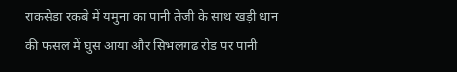राकसेडा रकबे में यमुना का पानी तेजी के साथ खड़ी धान की फसल में घुस आया और सिभलगढ रोड पर पानी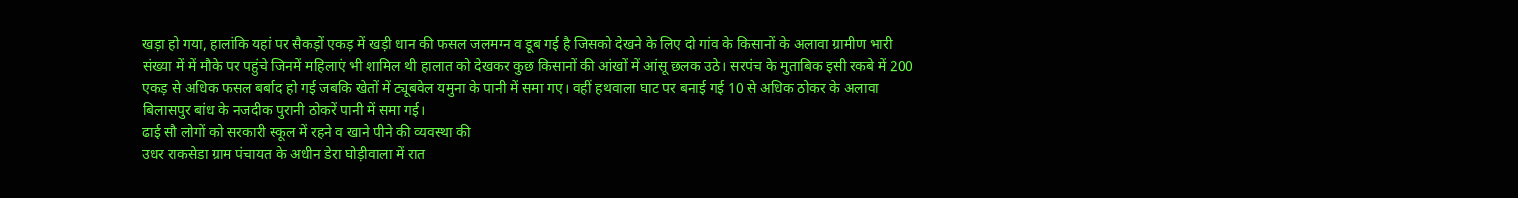खड़ा हो गया, हालांकि यहां पर सैकड़ों एकड़ में खड़ी धान की फसल जलमग्न व डूब गई है जिसको देखने के लिए दो गांव के किसानों के अलावा ग्रामीण भारी संख्या में में मौके पर पहुंचे जिनमें महिलाएं भी शामिल थी हालात को देखकर कुछ किसानों की आंखों में आंसू छलक उठे। सरपंच के मुताबिक इसी रकबे में 200 एकड़ से अधिक फसल बर्बाद हो गई जबकि खेतों में ट्यूबवेल यमुना के पानी में समा गए। वहीं हथवाला घाट पर बनाई गई 10 से अधिक ठोकर के अलावा बिलासपुर बांध के नजदीक पुरानी ठोकरें पानी में समा गई।
ढाई सौ लोगों को सरकारी स्कूल में रहने व खाने पीने की व्यवस्था की
उधर राकसेडा ग्राम पंचायत के अधीन डेरा घोड़ीवाला में रात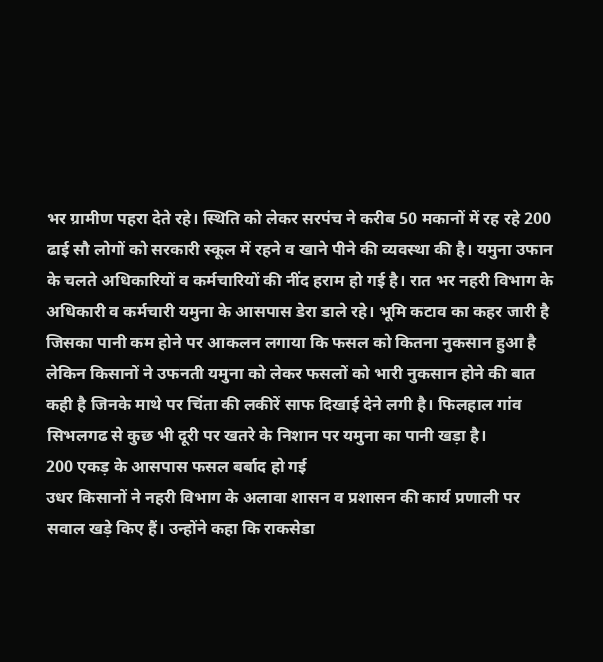भर ग्रामीण पहरा देते रहे। स्थिति को लेकर सरपंच ने करीब 50 मकानों में रह रहे 200 ढाई सौ लोगों को सरकारी स्कूल में रहने व खाने पीने की व्यवस्था की है। यमुना उफान के चलते अधिकारियों व कर्मचारियों की नींद हराम हो गई है। रात भर नहरी विभाग के अधिकारी व कर्मचारी यमुना के आसपास डेरा डाले रहे। भूमि कटाव का कहर जारी है जिसका पानी कम होने पर आकलन लगाया कि फसल को कितना नुकसान हुआ है लेकिन किसानों ने उफनती यमुना को लेकर फसलों को भारी नुकसान होने की बात कही है जिनके माथे पर चिंता की लकीरें साफ दिखाई देने लगी है। फिलहाल गांव सिभलगढ से कुछ भी दूरी पर खतरे के निशान पर यमुना का पानी खड़ा है।
200 एकड़ के आसपास फसल बर्बाद हो गई
उधर किसानों ने नहरी विभाग के अलावा शासन व प्रशासन की कार्य प्रणाली पर सवाल खड़े किए हैं। उन्होंने कहा कि राकसेडा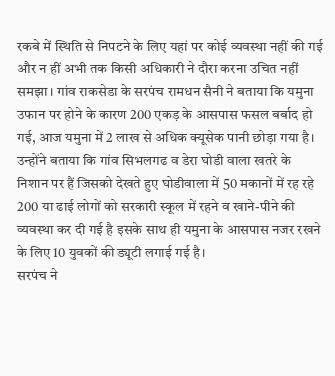रकबे में स्थिति से निपटने के लिए यहां पर कोई व्यवस्था नहीं की गई और न हीं अभी तक किसी अधिकारी ने दौरा करना उचित नहीं समझा। गांव राकसेडा के सरपंच रामधन सैनी ने बताया कि यमुना उफान पर होने के कारण 200 एकड़ के आसपास फसल बर्बाद हो गई, आज यमुना में 2 लाख से अधिक क्यूसेक पानी छोड़ा गया है। उन्होंने बताया कि गांव सिभलगढ व डेरा घोडी वाला खतरे के निशान पर हैं जिसको देखते हुए घोडीवाला में 50 मकानों में रह रहे 200 या ढाई लोगों को सरकारी स्कूल में रहने व खाने-पीने की व्यवस्था कर दी गई है इसके साथ ही यमुना के आसपास नजर रखने के लिए 10 युवकों की ड्यूटी लगाई गई है।
सरपंच ने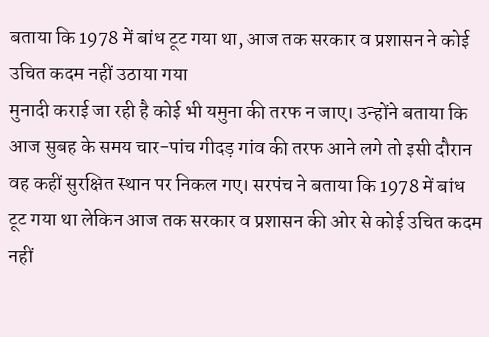बताया कि 1978 में बांध टूट गया था, आज तक सरकार व प्रशासन ने कोई उचित कदम नहीं उठाया गया
मुनादी कराई जा रही है कोई भी यमुना की तरफ न जाए। उन्होंने बताया कि आज सुबह के समय चार-पांच गीदड़ गांव की तरफ आने लगे तो इसी दौरान वह कहीं सुरक्षित स्थान पर निकल गए। सरपंच ने बताया कि 1978 में बांध टूट गया था लेकिन आज तक सरकार व प्रशासन की ओर से कोई उचित कदम नहीं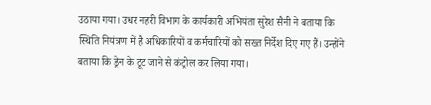उठाया गया। उधर नहरी विभाग के कार्यकारी अभियंता सुरेश सैनी ने बताया कि स्थिति नियंत्रण में है अधिकारियों व कर्मचारियों को सख्त निर्देश दिए गए हैं। उन्होंने बताया कि ड्रेन के टूट जाने से कंट्रोल कर लिया गया।